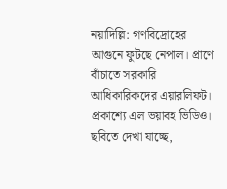নয়াদিল্লি: গণবিদ্রোহের আগুনে ফুটছে নেপাল। প্রাণে বাঁচাতে সরকারি আধিকারিকদের এয়ারলিফট। প্রকাশ্যে এল ভয়াবহ ভিডিও। ছবিতে দেখা যাচ্ছে,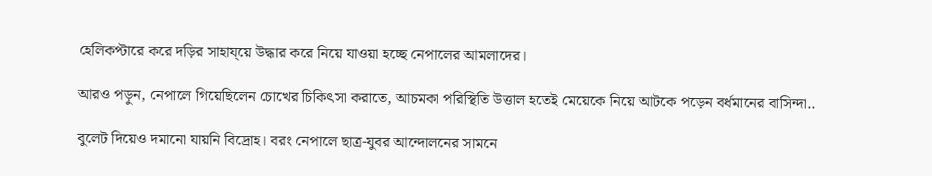হেলিকপ্টারে করে দড়ির সাহায্য়ে উদ্ধার করে নিয়ে যাওয়া হচ্ছে নেপালের আমলাদের।

আরও পড়ুন, নেপালে গিয়েছিলেন চোখের চিকিৎসা করাতে, আচমকা পরিস্থিতি উত্তাল হতেই মেয়েকে নিয়ে আটকে পড়েন বর্ধমানের বাসিন্দা..

বুলেট দিয়েও দমানো যায়নি বিদ্রোহ। বরং নেপালে ছাত্র-যুবর আন্দোলনের সামনে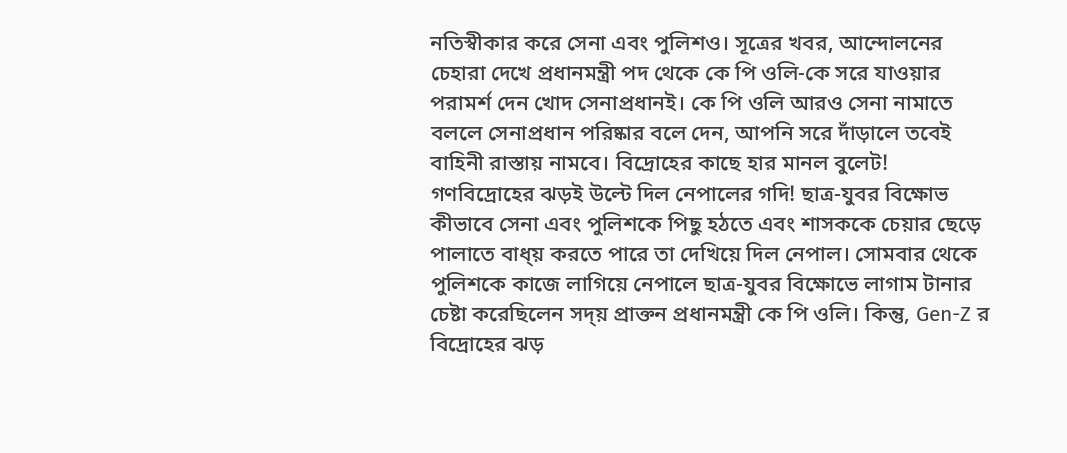নতিস্বীকার করে সেনা এবং পুলিশও। সূত্রের খবর, আন্দোলনের চেহারা দেখে প্রধানমন্ত্রী পদ থেকে কে পি ওলি-কে সরে যাওয়ার পরামর্শ দেন খোদ সেনাপ্রধানই। কে পি ওলি আরও সেনা নামাতে বললে সেনাপ্রধান পরিষ্কার বলে দেন, আপনি সরে দাঁড়ালে তবেই বাহিনী রাস্তায় নামবে। বিদ্রোহের কাছে হার মানল বুলেট! গণবিদ্রোহের ঝড়ই উল্টে দিল নেপালের গদি! ছাত্র-যুবর বিক্ষোভ কীভাবে সেনা এবং পুলিশকে পিছু হঠতে এবং শাসককে চেয়ার ছেড়ে পালাতে বাধ্য় করতে পারে তা দেখিয়ে দিল নেপাল। সোমবার থেকে পুলিশকে কাজে লাগিয়ে নেপালে ছাত্র-যুবর বিক্ষোভে লাগাম টানার চেষ্টা করেছিলেন সদ্য় প্রাক্তন প্রধানমন্ত্রী কে পি ওলি। কিন্তু, Gen-Z র বিদ্রোহের ঝড়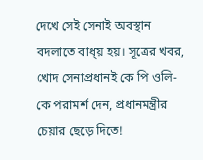দেখে সেই সেনাই অবস্থান বদলাতে বাধ্য় হয়। সূত্রের খবর, খোদ সেনাপ্রধানই কে পি ওলি-কে পরামর্শ দেন, প্রধানমন্ত্রীর চেয়ার ছেড়ে দিতে!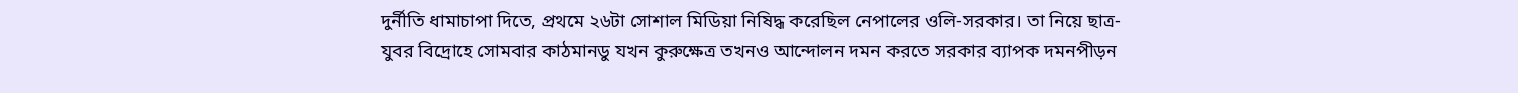দুর্নীতি ধামাচাপা দিতে, প্রথমে ২৬টা সোশাল মিডিয়া নিষিদ্ধ করেছিল নেপালের ওলি-সরকার। তা নিয়ে ছাত্র-যুবর বিদ্রোহে সোমবার কাঠমানডু যখন কুরুক্ষেত্র তখনও আন্দোলন দমন করতে সরকার ব্যাপক দমনপীড়ন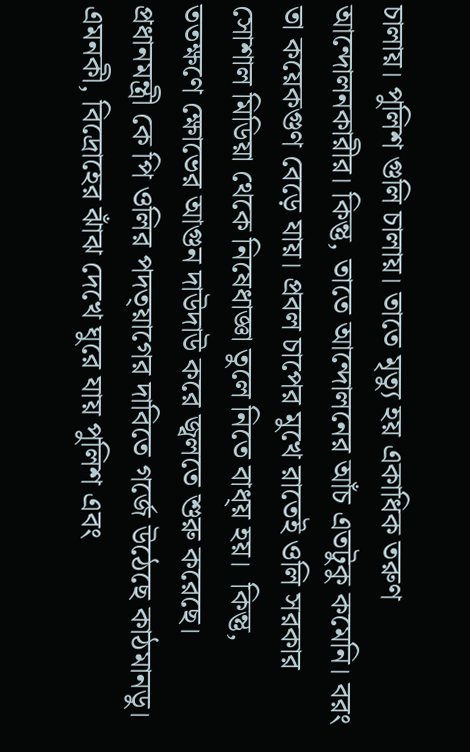চালায়। পুলিশ গুলি চালায়। তাতে মৃত্যু হয় একাধিক তরুণ আন্দোলনকারীর। কিন্তু, তাতে আন্দোলনের আঁচ এতটুকু কমেনি। বরং তা কয়েকগুণ বেড়ে যায়। প্রবল চাপের মুখে রাতেই ওলি সরকার সোশাল মিডিয়া থেকে নিষেধাজ্ঞা তুলে নিতে বাধ্য় হয়।  কিন্তু, ততক্ষণে ক্ষোভের আগুন দাউদাউ করে জ্বলতে শুরু করেছে। প্রধানমন্ত্রী কে পি ওলির পদত্য়াগের দাবিতে গর্জে উঠেছে কাঠমানডু। এমনকী, বিদ্রোহের ঝাঁঝ দেখে ঘুরে যায় পুলিশ এবং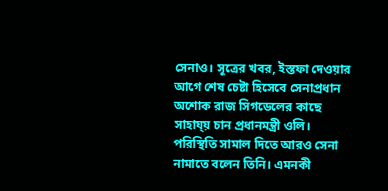সেনাও। সূত্রের খবর, ইস্তফা দেওয়ার আগে শেষ চেষ্টা হিসেবে সেনাপ্রধান অশোক রাজ সিগডেলের কাছে সাহায্য় চান প্রধানমন্ত্রী ওলি। পরিস্থিতি সামাল দিতে আরও সেনা নামাতে বলেন তিনি। এমনকী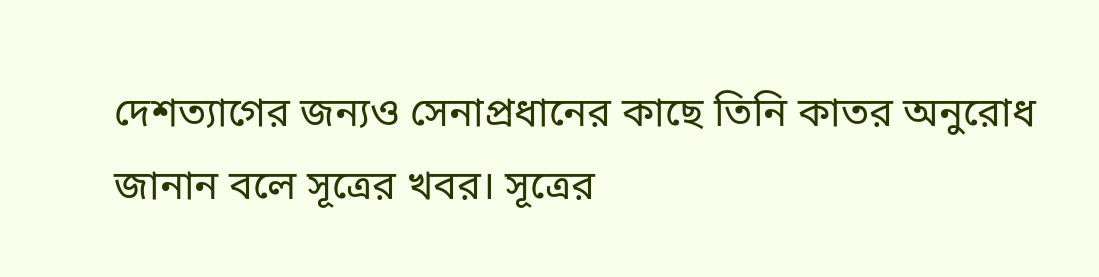দেশত্যাগের জন্যও সেনাপ্রধানের কাছে তিনি কাতর অনুরোধ জানান বলে সূত্রের খবর। সূত্রের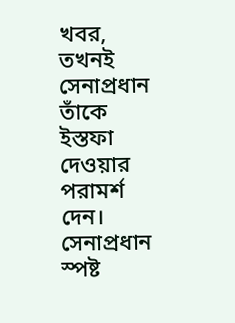খবর, তখনই সেনাপ্রধান তাঁকে ইস্তফা দেওয়ার পরামর্শ দেন। সেনাপ্রধান স্পষ্ট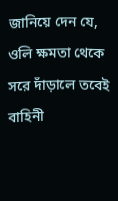জানিয়ে দেন যে, ওলি ক্ষমতা থেকে সরে দাঁড়ালে তবেই বাহিনী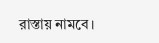রাস্তায় নামবে।